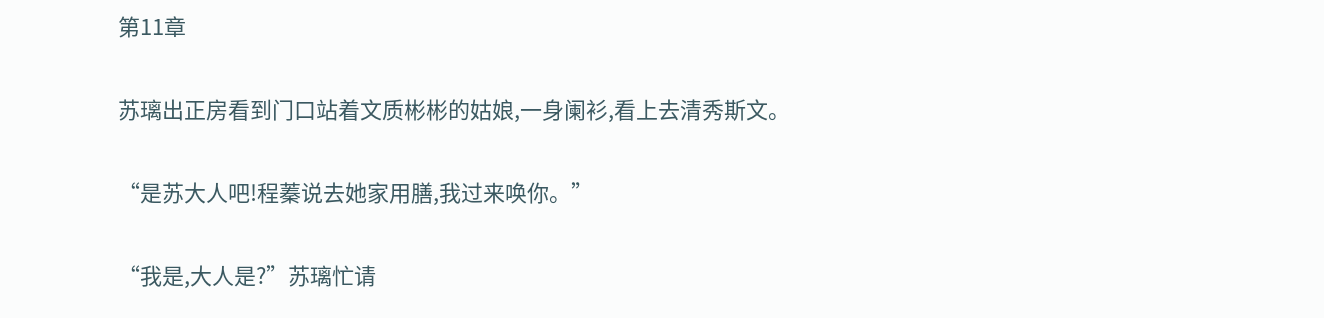第11章

苏璃出正房看到门口站着文质彬彬的姑娘,一身阑衫,看上去清秀斯文。

“是苏大人吧!程蓁说去她家用膳,我过来唤你。”

“我是,大人是?”苏璃忙请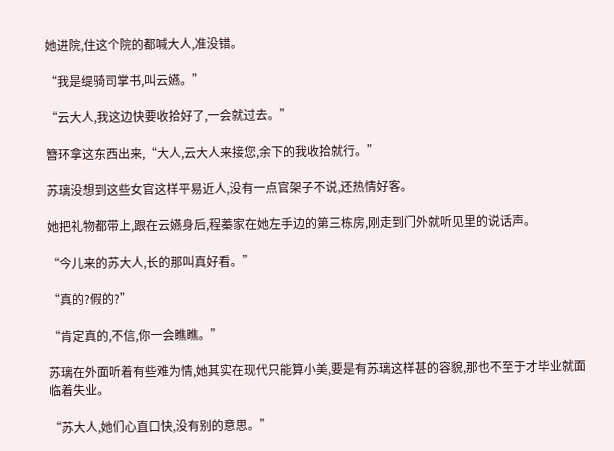她进院,住这个院的都喊大人,准没错。

“我是缇骑司掌书,叫云嬿。”

“云大人,我这边快要收拾好了,一会就过去。”

簪环拿这东西出来,“大人,云大人来接您,余下的我收拾就行。”

苏璃没想到这些女官这样平易近人,没有一点官架子不说,还热情好客。

她把礼物都带上,跟在云嬿身后,程蓁家在她左手边的第三栋房,刚走到门外就听见里的说话声。

“今儿来的苏大人,长的那叫真好看。”

“真的?假的?”

“肯定真的,不信,你一会瞧瞧。”

苏璃在外面听着有些难为情,她其实在现代只能算小美,要是有苏璃这样甚的容貌,那也不至于才毕业就面临着失业。

“苏大人,她们心直口快,没有别的意思。”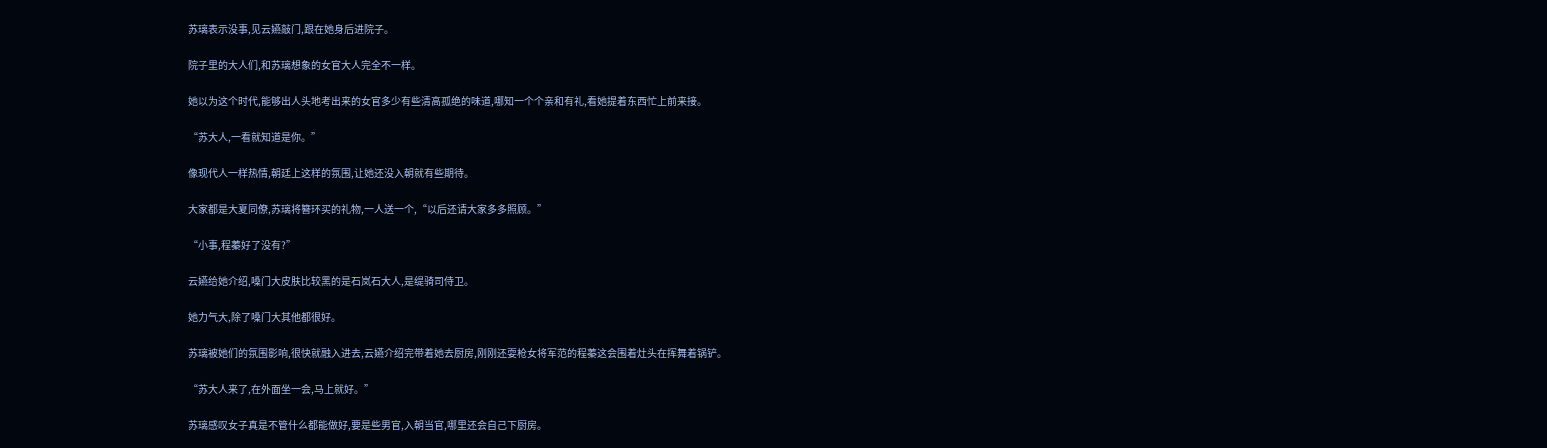苏璃表示没事,见云嬿敲门,跟在她身后进院子。

院子里的大人们,和苏璃想象的女官大人完全不一样。

她以为这个时代,能够出人头地考出来的女官多少有些清高孤绝的味道,哪知一个个亲和有礼,看她提着东西忙上前来接。

“苏大人,一看就知道是你。”

像现代人一样热情,朝廷上这样的氛围,让她还没入朝就有些期待。

大家都是大夏同僚,苏璃将簪环买的礼物,一人送一个,“以后还请大家多多照顾。”

“小事,程蓁好了没有?”

云嬿给她介绍,嗓门大皮肤比较黑的是石岚石大人,是缇骑司侍卫。

她力气大,除了嗓门大其他都很好。

苏璃被她们的氛围影响,很快就融入进去,云嬿介绍完带着她去厨房,刚刚还耍枪女将军范的程蓁这会围着灶头在挥舞着锅铲。

“苏大人来了,在外面坐一会,马上就好。”

苏璃感叹女子真是不管什么都能做好,要是些男官,入朝当官,哪里还会自己下厨房。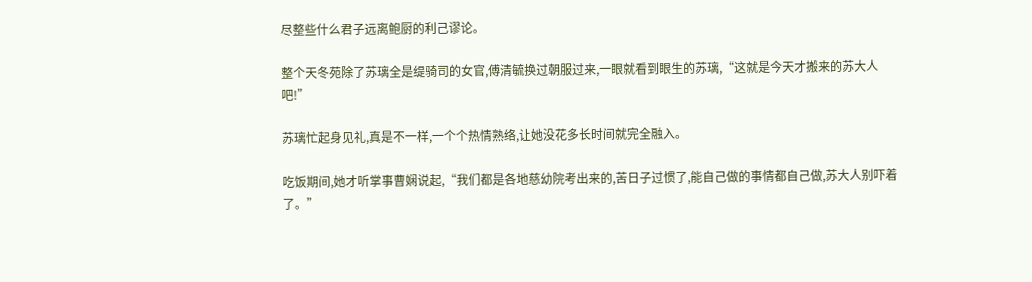尽整些什么君子远离鲍厨的利己谬论。

整个天冬苑除了苏璃全是缇骑司的女官,傅清毓换过朝服过来,一眼就看到眼生的苏璃,“这就是今天才搬来的苏大人吧!”

苏璃忙起身见礼,真是不一样,一个个热情熟络,让她没花多长时间就完全融入。

吃饭期间,她才听掌事曹娴说起,“我们都是各地慈幼院考出来的,苦日子过惯了,能自己做的事情都自己做,苏大人别吓着了。”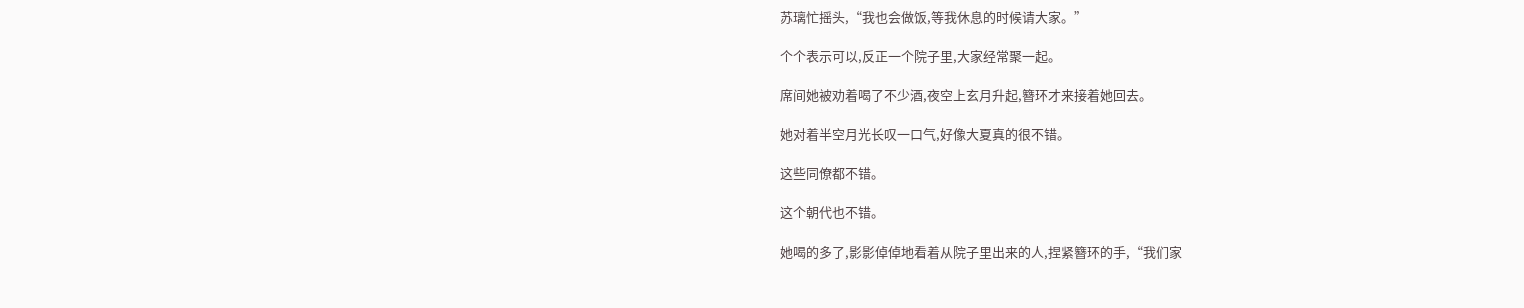苏璃忙摇头,“我也会做饭,等我休息的时候请大家。”

个个表示可以,反正一个院子里,大家经常聚一起。

席间她被劝着喝了不少酒,夜空上玄月升起,簪环才来接着她回去。

她对着半空月光长叹一口气,好像大夏真的很不错。

这些同僚都不错。

这个朝代也不错。

她喝的多了,影影倬倬地看着从院子里出来的人,捏紧簪环的手,“我们家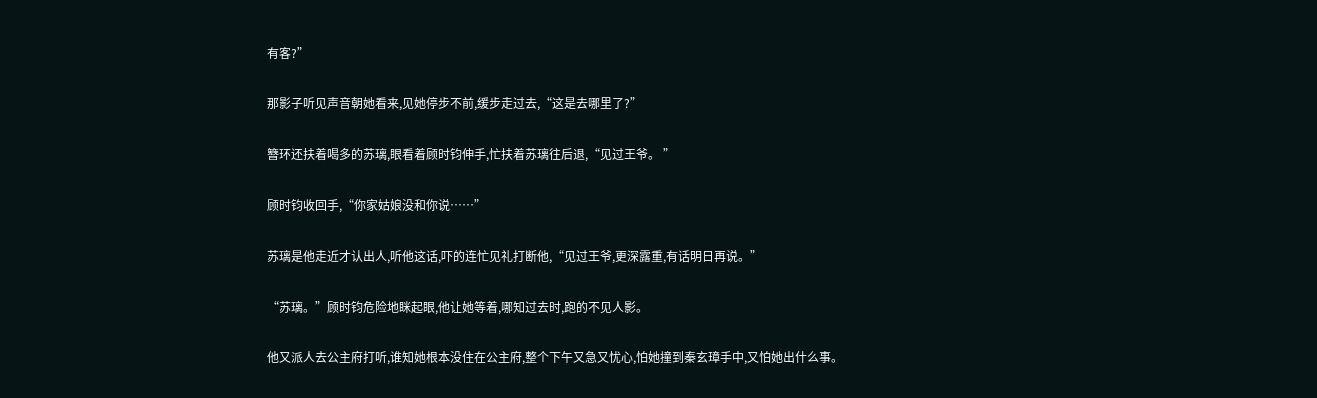有客?”

那影子听见声音朝她看来,见她停步不前,缓步走过去,“这是去哪里了?”

簪环还扶着喝多的苏璃,眼看着顾时钧伸手,忙扶着苏璃往后退,“见过王爷。 ”

顾时钧收回手,“你家姑娘没和你说……”

苏璃是他走近才认出人,听他这话,吓的连忙见礼打断他,“见过王爷,更深露重,有话明日再说。”

“苏璃。”顾时钧危险地眯起眼,他让她等着,哪知过去时,跑的不见人影。

他又派人去公主府打听,谁知她根本没住在公主府,整个下午又急又忧心,怕她撞到秦玄璋手中,又怕她出什么事。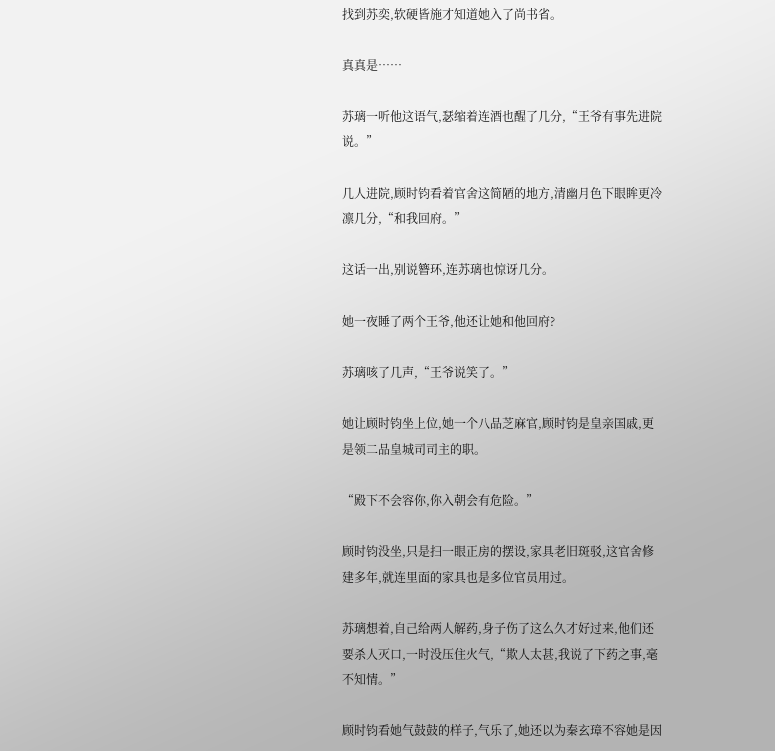找到苏奕,软硬皆施才知道她入了尚书省。

真真是……

苏璃一听他这语气,瑟缩着连酒也醒了几分,“王爷有事先进院说。”

几人进院,顾时钧看着官舍这简陋的地方,清幽月色下眼眸更冷凛几分,“和我回府。”

这话一出,别说簪环,连苏璃也惊讶几分。

她一夜睡了两个王爷,他还让她和他回府?

苏璃咳了几声,“王爷说笑了。”

她让顾时钧坐上位,她一个八品芝麻官,顾时钧是皇亲国戚,更是领二品皇城司司主的职。

“殿下不会容你,你入朝会有危险。”

顾时钧没坐,只是扫一眼正房的摆设,家具老旧斑驳,这官舍修建多年,就连里面的家具也是多位官员用过。

苏璃想着,自己给两人解药,身子伤了这么久才好过来,他们还要杀人灭口,一时没压住火气,“欺人太甚,我说了下药之事,毫不知情。”

顾时钧看她气鼓鼓的样子,气乐了,她还以为秦玄璋不容她是因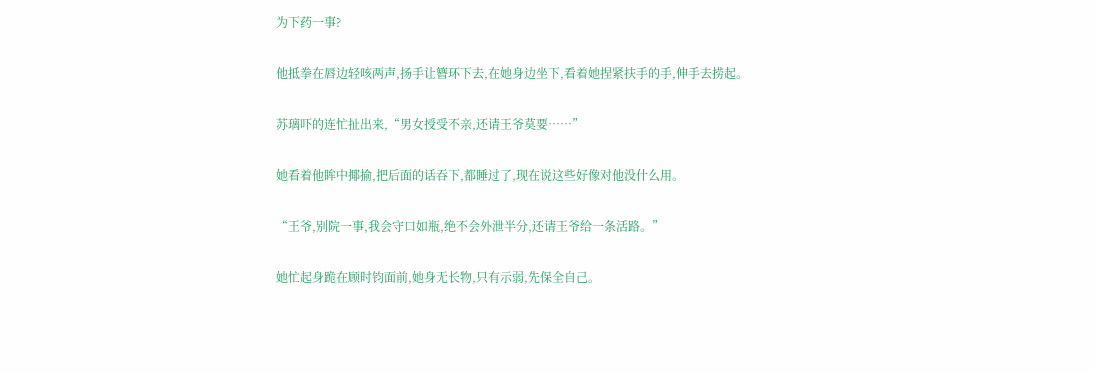为下药一事?

他抵拳在唇边轻咳两声,扬手让簪环下去,在她身边坐下,看着她捏紧扶手的手,伸手去捞起。

苏璃吓的连忙扯出来,“男女授受不亲,还请王爷莫要……”

她看着他眸中揶揄,把后面的话吞下,都睡过了,现在说这些好像对他没什么用。

“王爷,别院一事,我会守口如瓶,绝不会外泄半分,还请王爷给一条活路。”

她忙起身跪在顾时钧面前,她身无长物,只有示弱,先保全自己。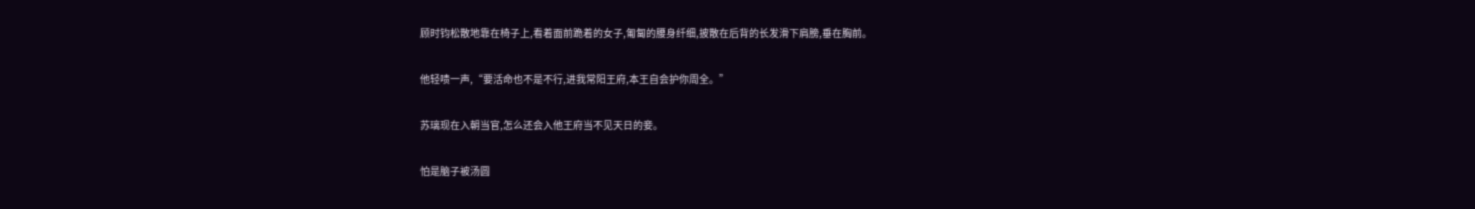顾时钧松散地靠在椅子上,看着面前跪着的女子,匍匐的腰身纤细,披散在后背的长发滑下肩膀,垂在胸前。

他轻啧一声,“要活命也不是不行,进我常阳王府,本王自会护你周全。”

苏璃现在入朝当官,怎么还会入他王府当不见天日的妾。

怕是脑子被汤圆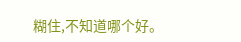糊住,不知道哪个好。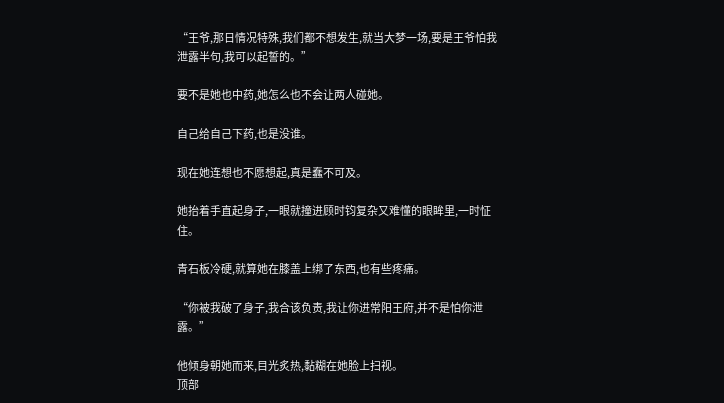“王爷,那日情况特殊,我们都不想发生,就当大梦一场,要是王爷怕我泄露半句,我可以起誓的。”

要不是她也中药,她怎么也不会让两人碰她。

自己给自己下药,也是没谁。

现在她连想也不愿想起,真是蠢不可及。

她抬着手直起身子,一眼就撞进顾时钧复杂又难懂的眼眸里,一时怔住。

青石板冷硬,就算她在膝盖上绑了东西,也有些疼痛。

“你被我破了身子,我合该负责,我让你进常阳王府,并不是怕你泄露。”

他倾身朝她而来,目光炙热,黏糊在她脸上扫视。
顶部